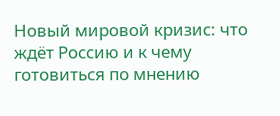Новый мировой кризис: что ждёт Россию и к чему готовиться по мнению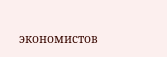экономистов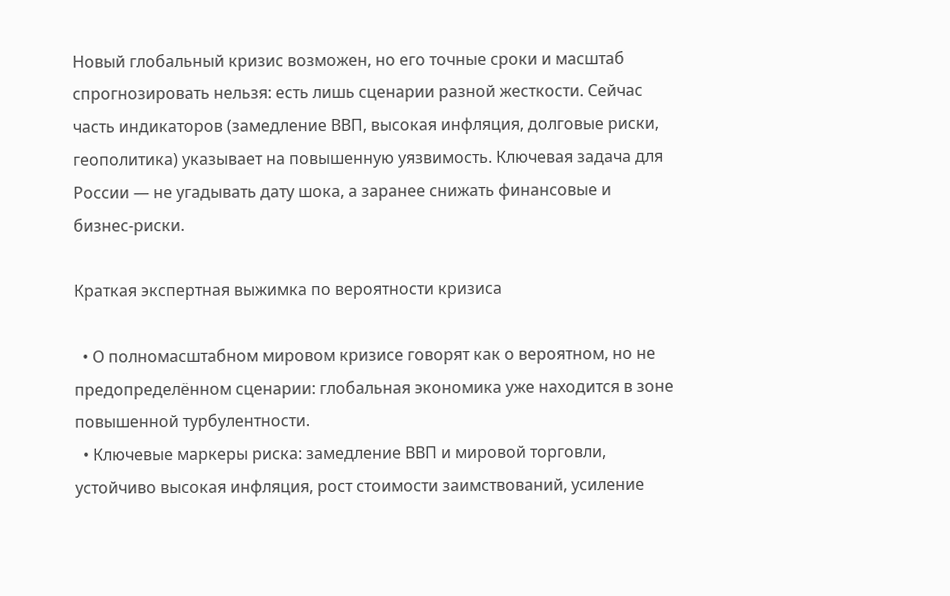Новый глобальный кризис возможен, но его точные сроки и масштаб спрогнозировать нельзя: есть лишь сценарии разной жесткости. Сейчас часть индикаторов (замедление ВВП, высокая инфляция, долговые риски, геополитика) указывает на повышенную уязвимость. Ключевая задача для России — не угадывать дату шока, а заранее снижать финансовые и бизнес‑риски.

Краткая экспертная выжимка по вероятности кризиса

  • О полномасштабном мировом кризисе говорят как о вероятном, но не предопределённом сценарии: глобальная экономика уже находится в зоне повышенной турбулентности.
  • Ключевые маркеры риска: замедление ВВП и мировой торговли, устойчиво высокая инфляция, рост стоимости заимствований, усиление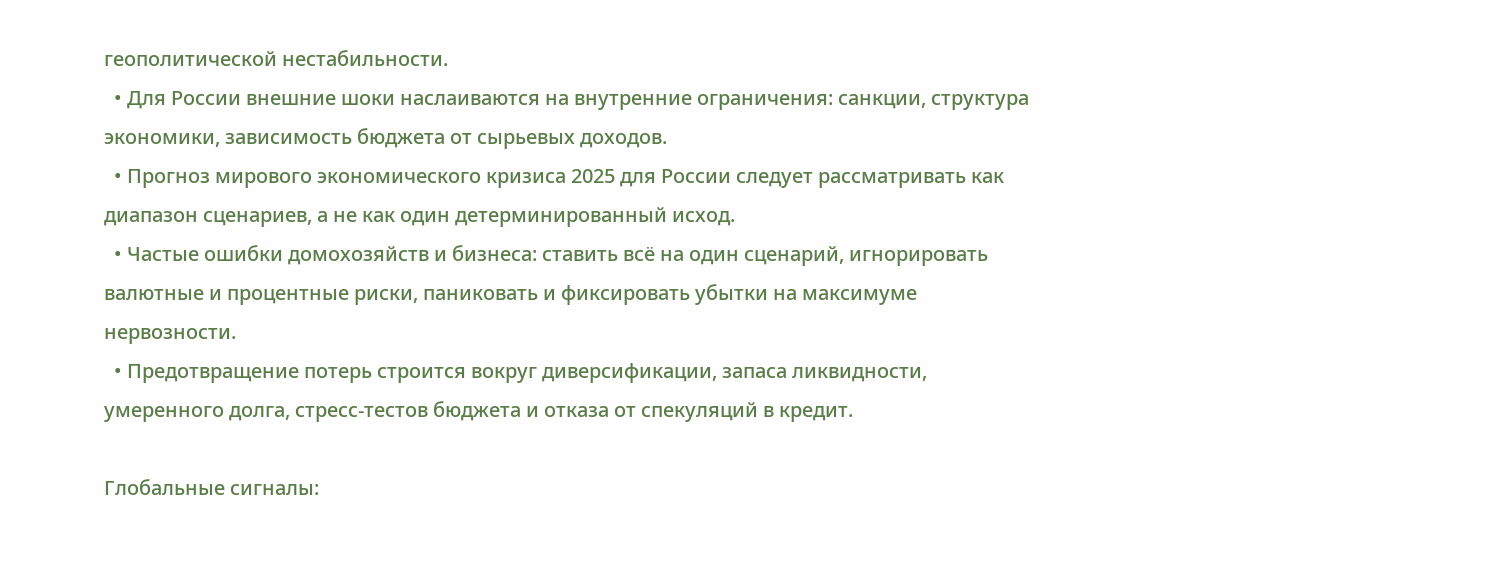геополитической нестабильности.
  • Для России внешние шоки наслаиваются на внутренние ограничения: санкции, структура экономики, зависимость бюджета от сырьевых доходов.
  • Прогноз мирового экономического кризиса 2025 для России следует рассматривать как диапазон сценариев, а не как один детерминированный исход.
  • Частые ошибки домохозяйств и бизнеса: ставить всё на один сценарий, игнорировать валютные и процентные риски, паниковать и фиксировать убытки на максимуме нервозности.
  • Предотвращение потерь строится вокруг диверсификации, запаса ликвидности, умеренного долга, стресс‑тестов бюджета и отказа от спекуляций в кредит.

Глобальные сигналы: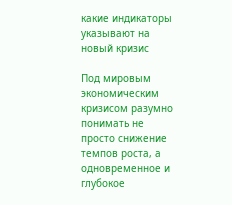какие индикаторы указывают на новый кризис

Под мировым экономическим кризисом разумно понимать не просто снижение темпов роста, а одновременное и глубокое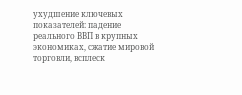ухудшение ключевых показателей: падение реального ВВП в крупных экономиках, сжатие мировой торговли, всплеск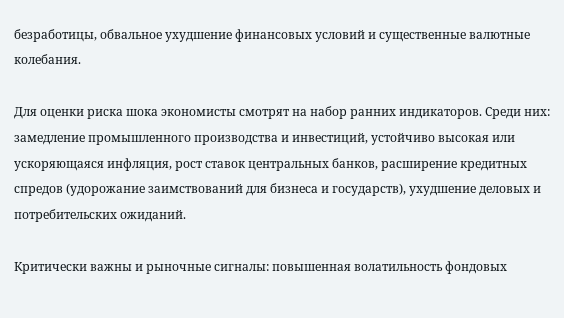безработицы, обвальное ухудшение финансовых условий и существенные валютные колебания.

Для оценки риска шока экономисты смотрят на набор ранних индикаторов. Среди них: замедление промышленного производства и инвестиций, устойчиво высокая или ускоряющаяся инфляция, рост ставок центральных банков, расширение кредитных спредов (удорожание заимствований для бизнеса и государств), ухудшение деловых и потребительских ожиданий.

Критически важны и рыночные сигналы: повышенная волатильность фондовых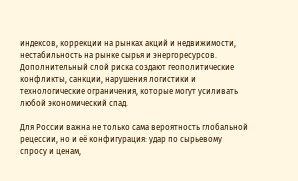индексов, коррекции на рынках акций и недвижимости, нестабильность на рынке сырья и энергоресурсов. Дополнительный слой риска создают геополитические конфликты, санкции, нарушения логистики и технологические ограничения, которые могут усиливать любой экономический спад.

Для России важна не только сама вероятность глобальной рецессии, но и её конфигурация: удар по сырьевому спросу и ценам,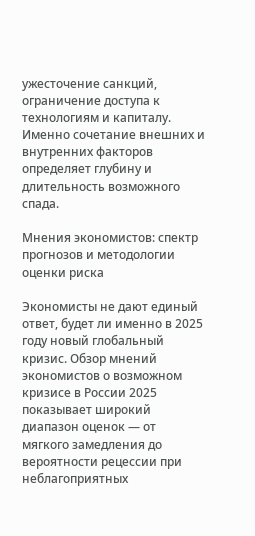ужесточение санкций, ограничение доступа к технологиям и капиталу. Именно сочетание внешних и внутренних факторов определяет глубину и длительность возможного спада.

Мнения экономистов: спектр прогнозов и методологии оценки риска

Экономисты не дают единый ответ, будет ли именно в 2025 году новый глобальный кризис. Обзор мнений экономистов о возможном кризисе в России 2025 показывает широкий диапазон оценок — от мягкого замедления до вероятности рецессии при неблагоприятных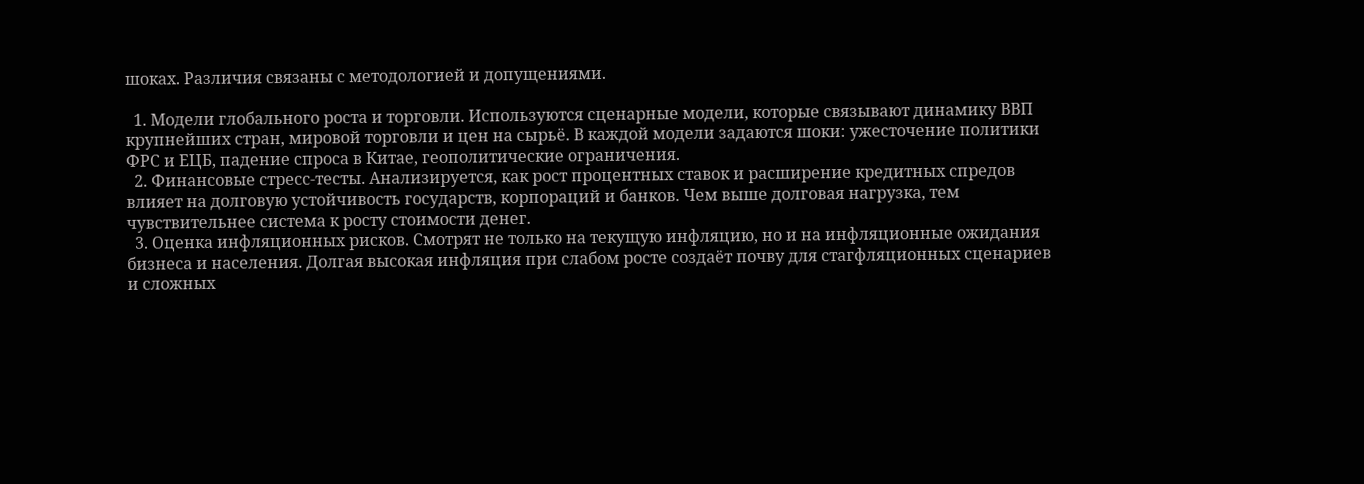шоках. Различия связаны с методологией и допущениями.

  1. Модели глобального роста и торговли. Используются сценарные модели, которые связывают динамику ВВП крупнейших стран, мировой торговли и цен на сырьё. В каждой модели задаются шоки: ужесточение политики ФРС и ЕЦБ, падение спроса в Китае, геополитические ограничения.
  2. Финансовые стресс‑тесты. Анализируется, как рост процентных ставок и расширение кредитных спредов влияет на долговую устойчивость государств, корпораций и банков. Чем выше долговая нагрузка, тем чувствительнее система к росту стоимости денег.
  3. Оценка инфляционных рисков. Смотрят не только на текущую инфляцию, но и на инфляционные ожидания бизнеса и населения. Долгая высокая инфляция при слабом росте создаёт почву для стагфляционных сценариев и сложных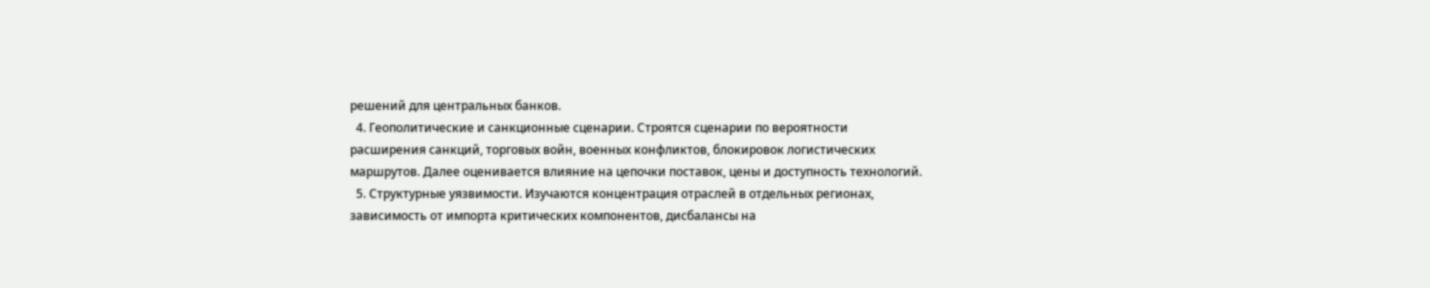решений для центральных банков.
  4. Геополитические и санкционные сценарии. Строятся сценарии по вероятности расширения санкций, торговых войн, военных конфликтов, блокировок логистических маршрутов. Далее оценивается влияние на цепочки поставок, цены и доступность технологий.
  5. Структурные уязвимости. Изучаются концентрация отраслей в отдельных регионах, зависимость от импорта критических компонентов, дисбалансы на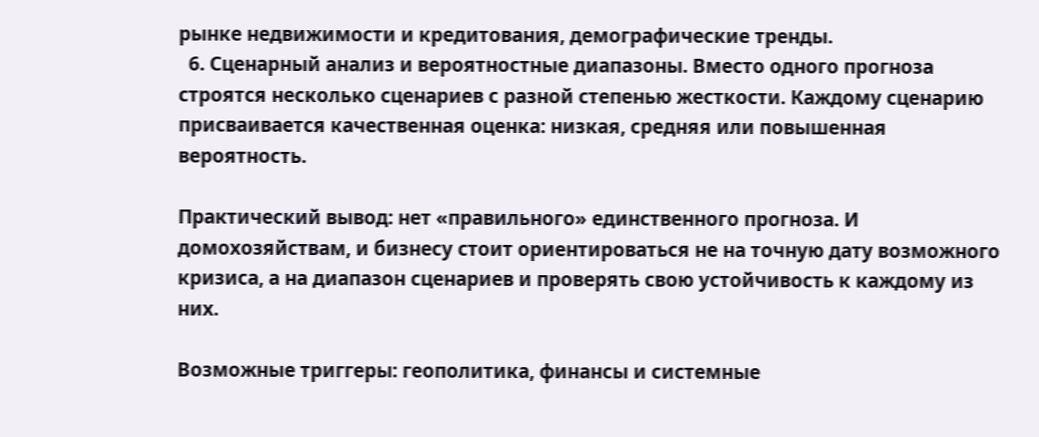рынке недвижимости и кредитования, демографические тренды.
  6. Сценарный анализ и вероятностные диапазоны. Вместо одного прогноза строятся несколько сценариев с разной степенью жесткости. Каждому сценарию присваивается качественная оценка: низкая, средняя или повышенная вероятность.

Практический вывод: нет «правильного» единственного прогноза. И домохозяйствам, и бизнесу стоит ориентироваться не на точную дату возможного кризиса, а на диапазон сценариев и проверять свою устойчивость к каждому из них.

Возможные триггеры: геополитика, финансы и системные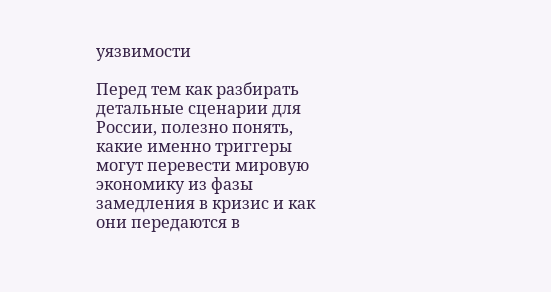уязвимости

Перед тем как разбирать детальные сценарии для России, полезно понять, какие именно триггеры могут перевести мировую экономику из фазы замедления в кризис и как они передаются в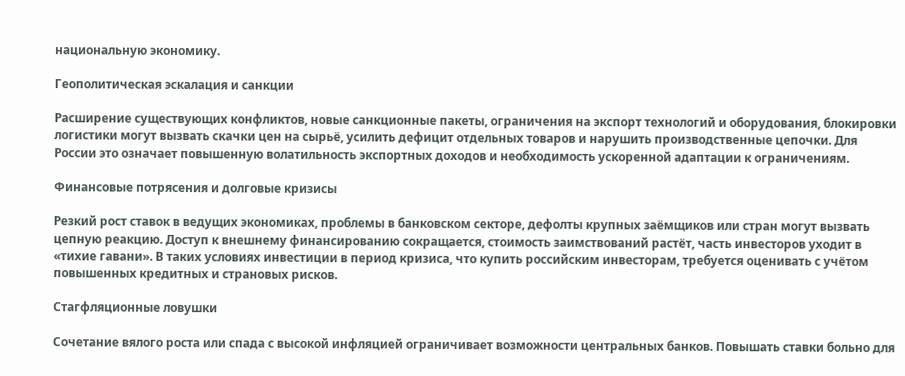национальную экономику.

Геополитическая эскалация и санкции

Расширение существующих конфликтов, новые санкционные пакеты, ограничения на экспорт технологий и оборудования, блокировки логистики могут вызвать скачки цен на сырьё, усилить дефицит отдельных товаров и нарушить производственные цепочки. Для России это означает повышенную волатильность экспортных доходов и необходимость ускоренной адаптации к ограничениям.

Финансовые потрясения и долговые кризисы

Резкий рост ставок в ведущих экономиках, проблемы в банковском секторе, дефолты крупных заёмщиков или стран могут вызвать цепную реакцию. Доступ к внешнему финансированию сокращается, стоимость заимствований растёт, часть инвесторов уходит в «тихие гавани». В таких условиях инвестиции в период кризиса, что купить российским инвесторам, требуется оценивать с учётом повышенных кредитных и страновых рисков.

Стагфляционные ловушки

Сочетание вялого роста или спада с высокой инфляцией ограничивает возможности центральных банков. Повышать ставки больно для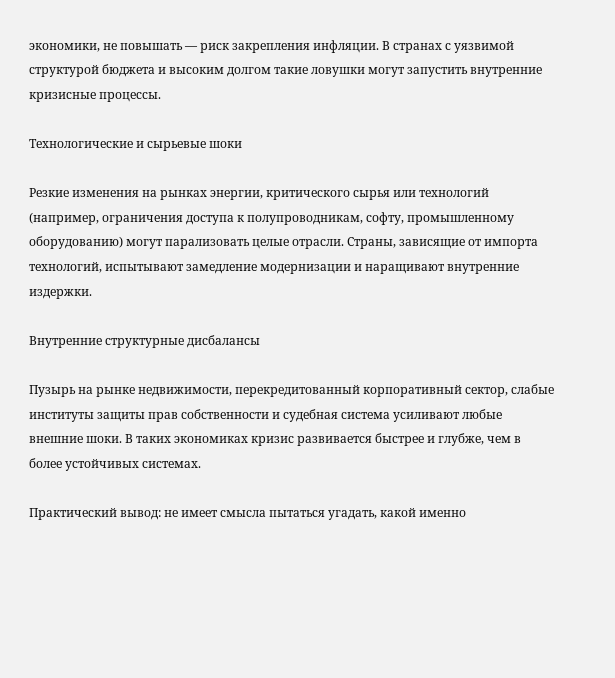экономики, не повышать — риск закрепления инфляции. В странах с уязвимой структурой бюджета и высоким долгом такие ловушки могут запустить внутренние кризисные процессы.

Технологические и сырьевые шоки

Резкие изменения на рынках энергии, критического сырья или технологий (например, ограничения доступа к полупроводникам, софту, промышленному оборудованию) могут парализовать целые отрасли. Страны, зависящие от импорта технологий, испытывают замедление модернизации и наращивают внутренние издержки.

Внутренние структурные дисбалансы

Пузырь на рынке недвижимости, перекредитованный корпоративный сектор, слабые институты защиты прав собственности и судебная система усиливают любые внешние шоки. В таких экономиках кризис развивается быстрее и глубже, чем в более устойчивых системах.

Практический вывод: не имеет смысла пытаться угадать, какой именно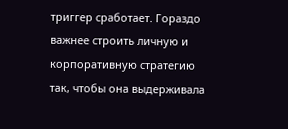триггер сработает. Гораздо важнее строить личную и корпоративную стратегию так, чтобы она выдерживала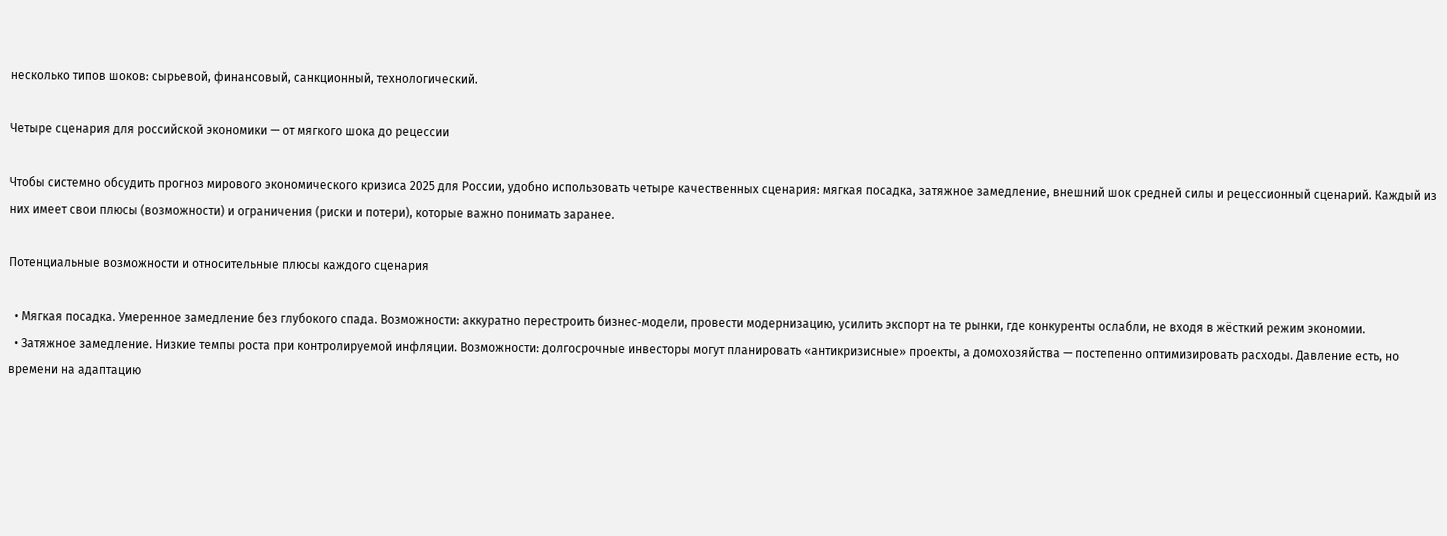несколько типов шоков: сырьевой, финансовый, санкционный, технологический.

Четыре сценария для российской экономики — от мягкого шока до рецессии

Чтобы системно обсудить прогноз мирового экономического кризиса 2025 для России, удобно использовать четыре качественных сценария: мягкая посадка, затяжное замедление, внешний шок средней силы и рецессионный сценарий. Каждый из них имеет свои плюсы (возможности) и ограничения (риски и потери), которые важно понимать заранее.

Потенциальные возможности и относительные плюсы каждого сценария

  • Мягкая посадка. Умеренное замедление без глубокого спада. Возможности: аккуратно перестроить бизнес‑модели, провести модернизацию, усилить экспорт на те рынки, где конкуренты ослабли, не входя в жёсткий режим экономии.
  • Затяжное замедление. Низкие темпы роста при контролируемой инфляции. Возможности: долгосрочные инвесторы могут планировать «антикризисные» проекты, а домохозяйства — постепенно оптимизировать расходы. Давление есть, но времени на адаптацию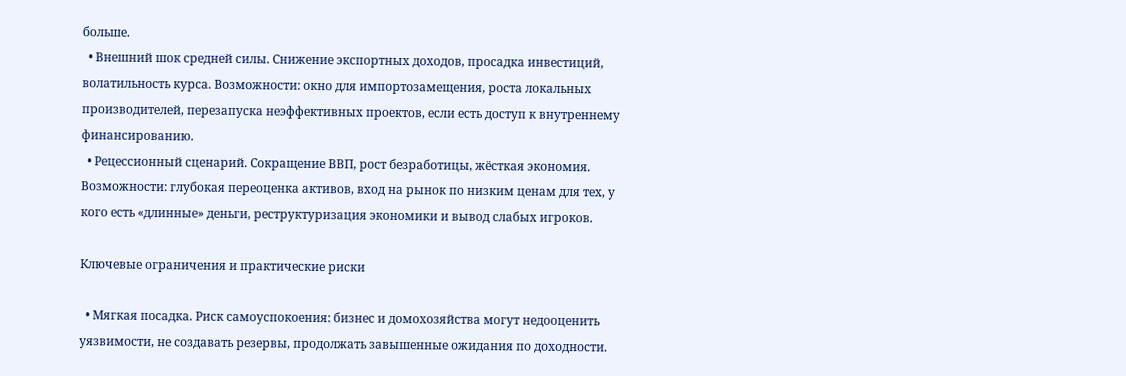больше.
  • Внешний шок средней силы. Снижение экспортных доходов, просадка инвестиций, волатильность курса. Возможности: окно для импортозамещения, роста локальных производителей, перезапуска неэффективных проектов, если есть доступ к внутреннему финансированию.
  • Рецессионный сценарий. Сокращение ВВП, рост безработицы, жёсткая экономия. Возможности: глубокая переоценка активов, вход на рынок по низким ценам для тех, у кого есть «длинные» деньги, реструктуризация экономики и вывод слабых игроков.

Ключевые ограничения и практические риски

  • Мягкая посадка. Риск самоуспокоения: бизнес и домохозяйства могут недооценить уязвимости, не создавать резервы, продолжать завышенные ожидания по доходности.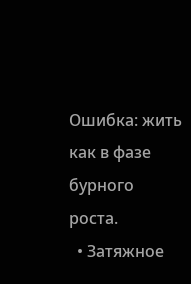Ошибка: жить как в фазе бурного роста.
  • Затяжное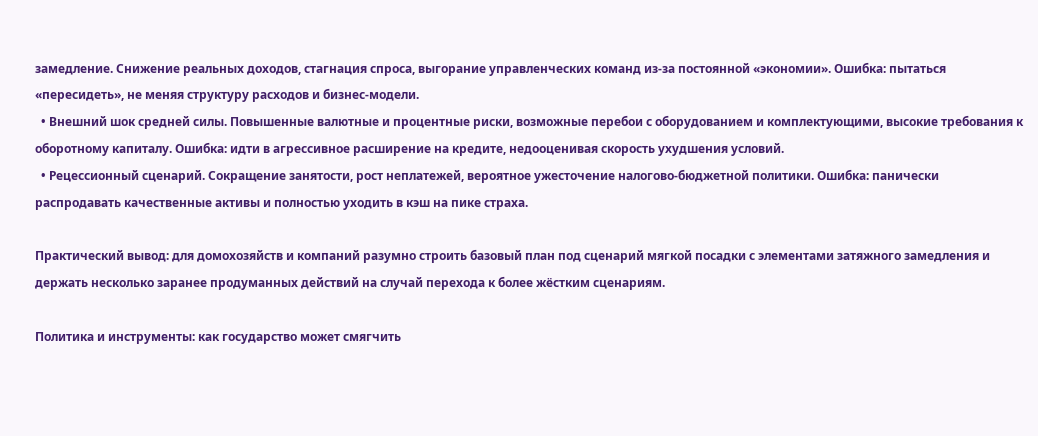замедление. Снижение реальных доходов, стагнация спроса, выгорание управленческих команд из‑за постоянной «экономии». Ошибка: пытаться «пересидеть», не меняя структуру расходов и бизнес‑модели.
  • Внешний шок средней силы. Повышенные валютные и процентные риски, возможные перебои с оборудованием и комплектующими, высокие требования к оборотному капиталу. Ошибка: идти в агрессивное расширение на кредите, недооценивая скорость ухудшения условий.
  • Рецессионный сценарий. Сокращение занятости, рост неплатежей, вероятное ужесточение налогово‑бюджетной политики. Ошибка: панически распродавать качественные активы и полностью уходить в кэш на пике страха.

Практический вывод: для домохозяйств и компаний разумно строить базовый план под сценарий мягкой посадки с элементами затяжного замедления и держать несколько заранее продуманных действий на случай перехода к более жёстким сценариям.

Политика и инструменты: как государство может смягчить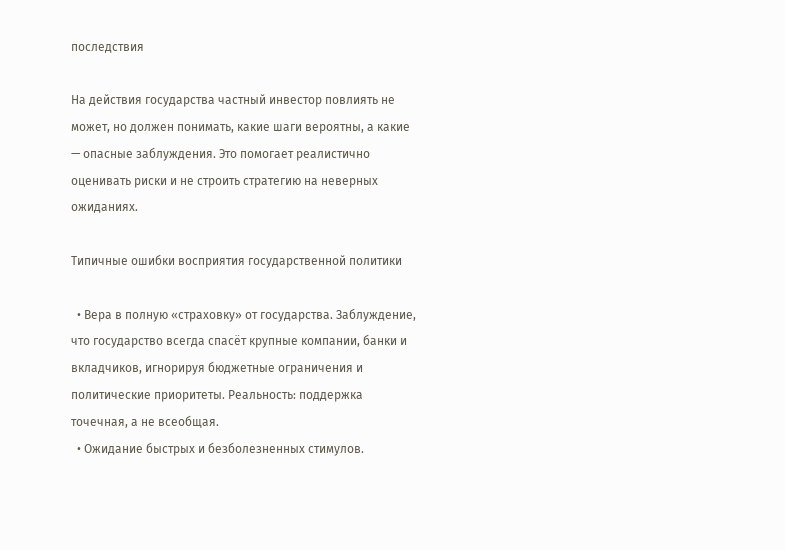последствия

На действия государства частный инвестор повлиять не может, но должен понимать, какие шаги вероятны, а какие — опасные заблуждения. Это помогает реалистично оценивать риски и не строить стратегию на неверных ожиданиях.

Типичные ошибки восприятия государственной политики

  • Вера в полную «страховку» от государства. Заблуждение, что государство всегда спасёт крупные компании, банки и вкладчиков, игнорируя бюджетные ограничения и политические приоритеты. Реальность: поддержка точечная, а не всеобщая.
  • Ожидание быстрых и безболезненных стимулов.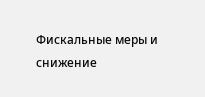Фискальные меры и снижение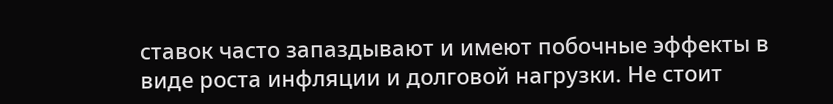ставок часто запаздывают и имеют побочные эффекты в виде роста инфляции и долговой нагрузки. Не стоит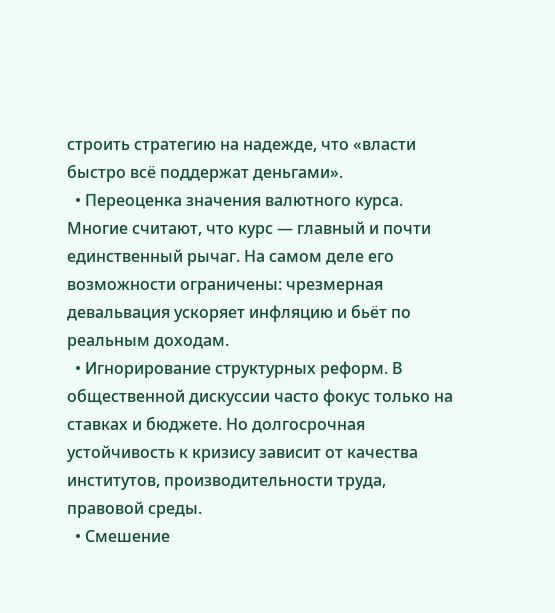строить стратегию на надежде, что «власти быстро всё поддержат деньгами».
  • Переоценка значения валютного курса. Многие считают, что курс — главный и почти единственный рычаг. На самом деле его возможности ограничены: чрезмерная девальвация ускоряет инфляцию и бьёт по реальным доходам.
  • Игнорирование структурных реформ. В общественной дискуссии часто фокус только на ставках и бюджете. Но долгосрочная устойчивость к кризису зависит от качества институтов, производительности труда, правовой среды.
  • Смешение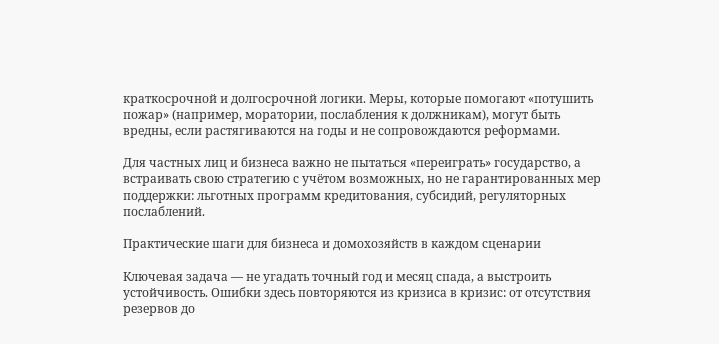краткосрочной и долгосрочной логики. Меры, которые помогают «потушить пожар» (например, моратории, послабления к должникам), могут быть вредны, если растягиваются на годы и не сопровождаются реформами.

Для частных лиц и бизнеса важно не пытаться «переиграть» государство, а встраивать свою стратегию с учётом возможных, но не гарантированных мер поддержки: льготных программ кредитования, субсидий, регуляторных послаблений.

Практические шаги для бизнеса и домохозяйств в каждом сценарии

Ключевая задача — не угадать точный год и месяц спада, а выстроить устойчивость. Ошибки здесь повторяются из кризиса в кризис: от отсутствия резервов до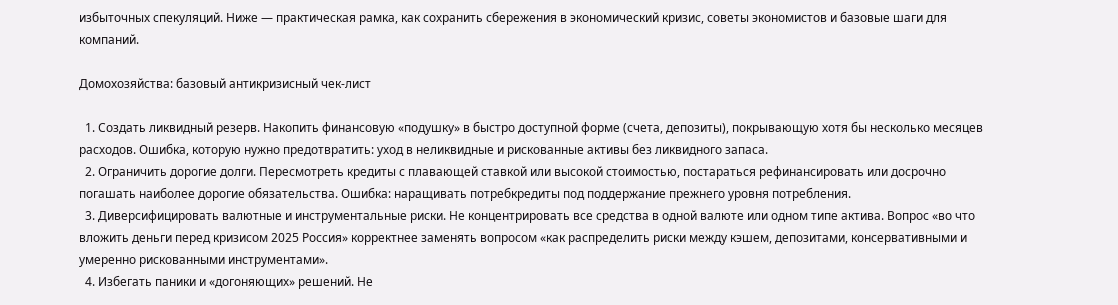избыточных спекуляций. Ниже — практическая рамка, как сохранить сбережения в экономический кризис, советы экономистов и базовые шаги для компаний.

Домохозяйства: базовый антикризисный чек‑лист

  1. Создать ликвидный резерв. Накопить финансовую «подушку» в быстро доступной форме (счета, депозиты), покрывающую хотя бы несколько месяцев расходов. Ошибка, которую нужно предотвратить: уход в неликвидные и рискованные активы без ликвидного запаса.
  2. Ограничить дорогие долги. Пересмотреть кредиты с плавающей ставкой или высокой стоимостью, постараться рефинансировать или досрочно погашать наиболее дорогие обязательства. Ошибка: наращивать потребкредиты под поддержание прежнего уровня потребления.
  3. Диверсифицировать валютные и инструментальные риски. Не концентрировать все средства в одной валюте или одном типе актива. Вопрос «во что вложить деньги перед кризисом 2025 Россия» корректнее заменять вопросом «как распределить риски между кэшем, депозитами, консервативными и умеренно рискованными инструментами».
  4. Избегать паники и «догоняющих» решений. Не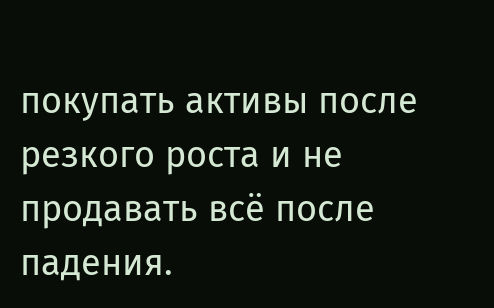покупать активы после резкого роста и не продавать всё после падения.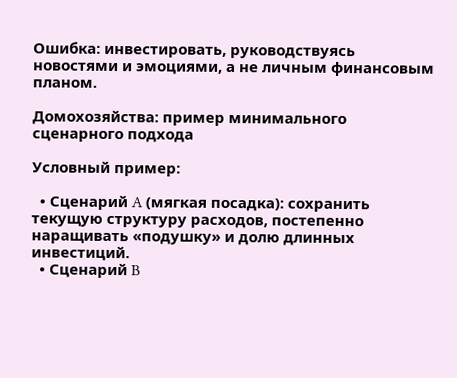Ошибка: инвестировать, руководствуясь новостями и эмоциями, а не личным финансовым планом.

Домохозяйства: пример минимального сценарного подхода

Условный пример:

  • Сценарий A (мягкая посадка): сохранить текущую структуру расходов, постепенно наращивать «подушку» и долю длинных инвестиций.
  • Сценарий B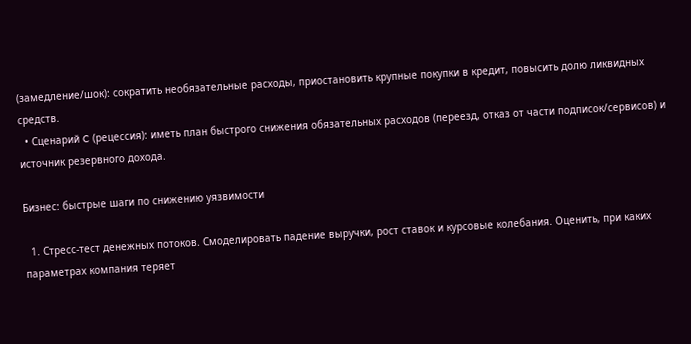(замедление/шок): сократить необязательные расходы, приостановить крупные покупки в кредит, повысить долю ликвидных средств.
  • Сценарий C (рецессия): иметь план быстрого снижения обязательных расходов (переезд, отказ от части подписок/сервисов) и источник резервного дохода.

Бизнес: быстрые шаги по снижению уязвимости

  1. Стресс‑тест денежных потоков. Смоделировать падение выручки, рост ставок и курсовые колебания. Оценить, при каких параметрах компания теряет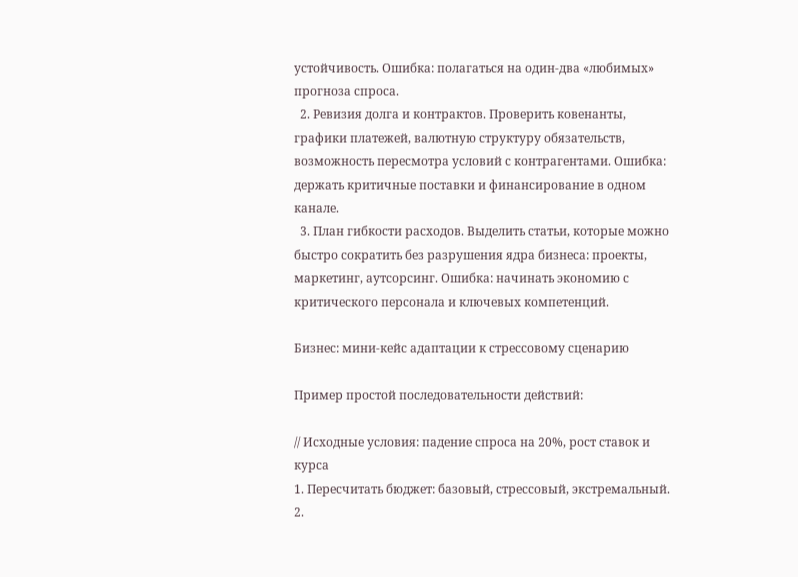устойчивость. Ошибка: полагаться на один‑два «любимых» прогноза спроса.
  2. Ревизия долга и контрактов. Проверить ковенанты, графики платежей, валютную структуру обязательств, возможность пересмотра условий с контрагентами. Ошибка: держать критичные поставки и финансирование в одном канале.
  3. План гибкости расходов. Выделить статьи, которые можно быстро сократить без разрушения ядра бизнеса: проекты, маркетинг, аутсорсинг. Ошибка: начинать экономию с критического персонала и ключевых компетенций.

Бизнес: мини‑кейс адаптации к стрессовому сценарию

Пример простой последовательности действий:

// Исходные условия: падение спроса на 20%, рост ставок и курса
1. Пересчитать бюджет: базовый, стрессовый, экстремальный.
2.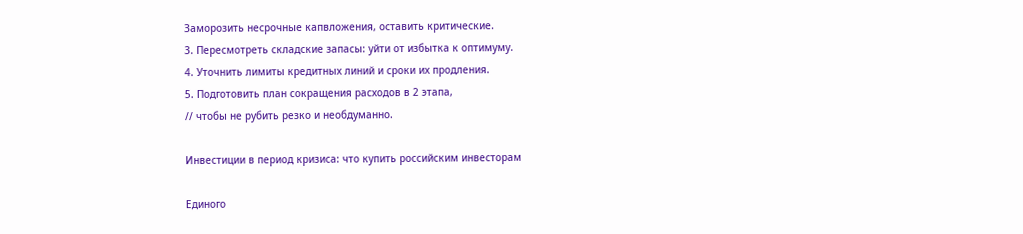Заморозить несрочные капвложения, оставить критические.
3. Пересмотреть складские запасы: уйти от избытка к оптимуму.
4. Уточнить лимиты кредитных линий и сроки их продления.
5. Подготовить план сокращения расходов в 2 этапа,
// чтобы не рубить резко и необдуманно.

Инвестиции в период кризиса: что купить российским инвесторам

Единого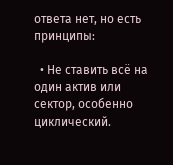ответа нет, но есть принципы:

  • Не ставить всё на один актив или сектор, особенно циклический.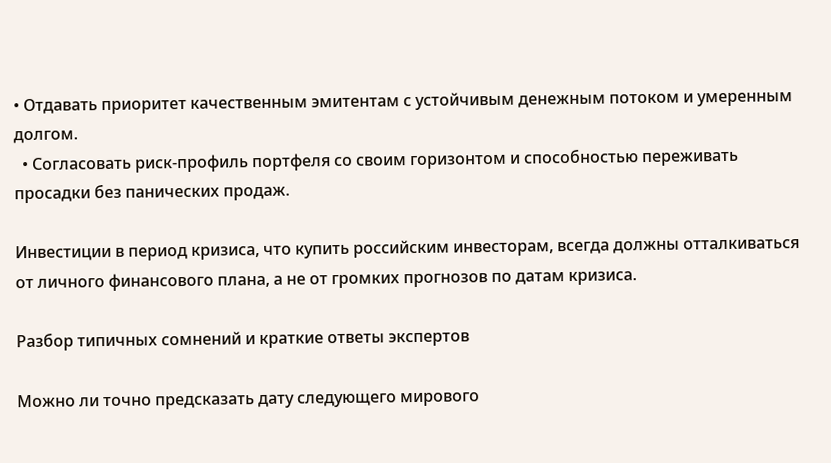• Отдавать приоритет качественным эмитентам с устойчивым денежным потоком и умеренным долгом.
  • Согласовать риск‑профиль портфеля со своим горизонтом и способностью переживать просадки без панических продаж.

Инвестиции в период кризиса, что купить российским инвесторам, всегда должны отталкиваться от личного финансового плана, а не от громких прогнозов по датам кризиса.

Разбор типичных сомнений и краткие ответы экспертов

Можно ли точно предсказать дату следующего мирового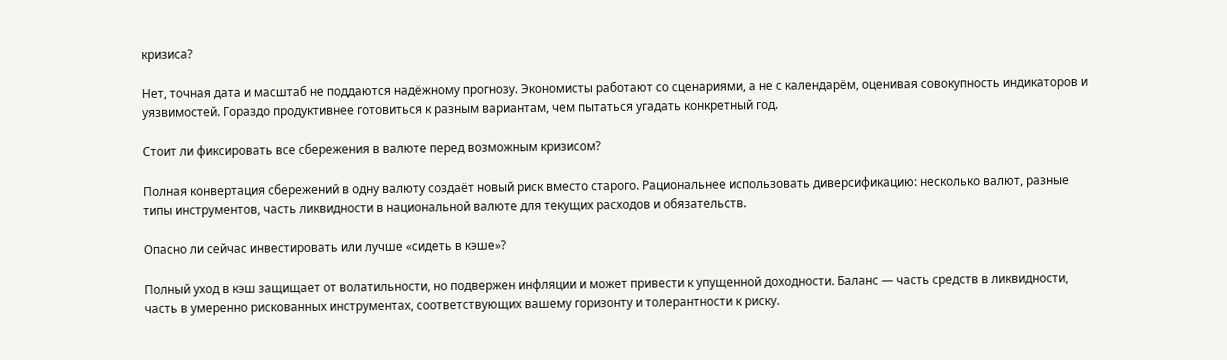кризиса?

Нет, точная дата и масштаб не поддаются надёжному прогнозу. Экономисты работают со сценариями, а не с календарём, оценивая совокупность индикаторов и уязвимостей. Гораздо продуктивнее готовиться к разным вариантам, чем пытаться угадать конкретный год.

Стоит ли фиксировать все сбережения в валюте перед возможным кризисом?

Полная конвертация сбережений в одну валюту создаёт новый риск вместо старого. Рациональнее использовать диверсификацию: несколько валют, разные типы инструментов, часть ликвидности в национальной валюте для текущих расходов и обязательств.

Опасно ли сейчас инвестировать или лучше «сидеть в кэше»?

Полный уход в кэш защищает от волатильности, но подвержен инфляции и может привести к упущенной доходности. Баланс — часть средств в ликвидности, часть в умеренно рискованных инструментах, соответствующих вашему горизонту и толерантности к риску.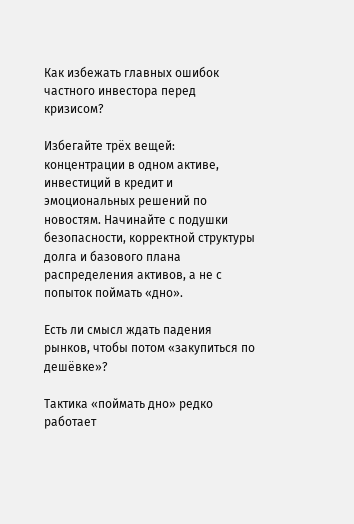Как избежать главных ошибок частного инвестора перед кризисом?

Избегайте трёх вещей: концентрации в одном активе, инвестиций в кредит и эмоциональных решений по новостям. Начинайте с подушки безопасности, корректной структуры долга и базового плана распределения активов, а не с попыток поймать «дно».

Есть ли смысл ждать падения рынков, чтобы потом «закупиться по дешёвке»?

Тактика «поймать дно» редко работает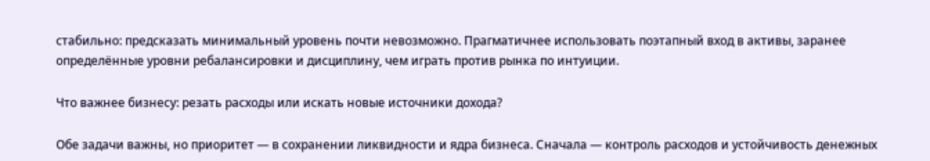стабильно: предсказать минимальный уровень почти невозможно. Прагматичнее использовать поэтапный вход в активы, заранее определённые уровни ребалансировки и дисциплину, чем играть против рынка по интуиции.

Что важнее бизнесу: резать расходы или искать новые источники дохода?

Обе задачи важны, но приоритет — в сохранении ликвидности и ядра бизнеса. Сначала — контроль расходов и устойчивость денежных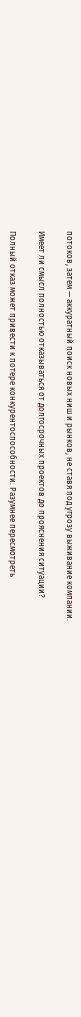потоков, затем — аккуратный поиск новых ниш и рынков, не ставя под угрозу выживание компании.

Имеет ли смысл полностью отказываться от долгосрочных проектов до прояснения ситуации?

Полный отказ может привести к потере конкурентоспособности. Разумнее пересмотреть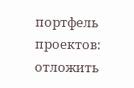портфель проектов: отложить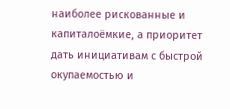наиболее рискованные и капиталоёмкие, а приоритет дать инициативам с быстрой окупаемостью и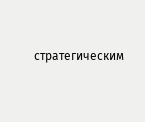стратегическим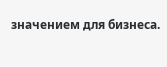значением для бизнеса.